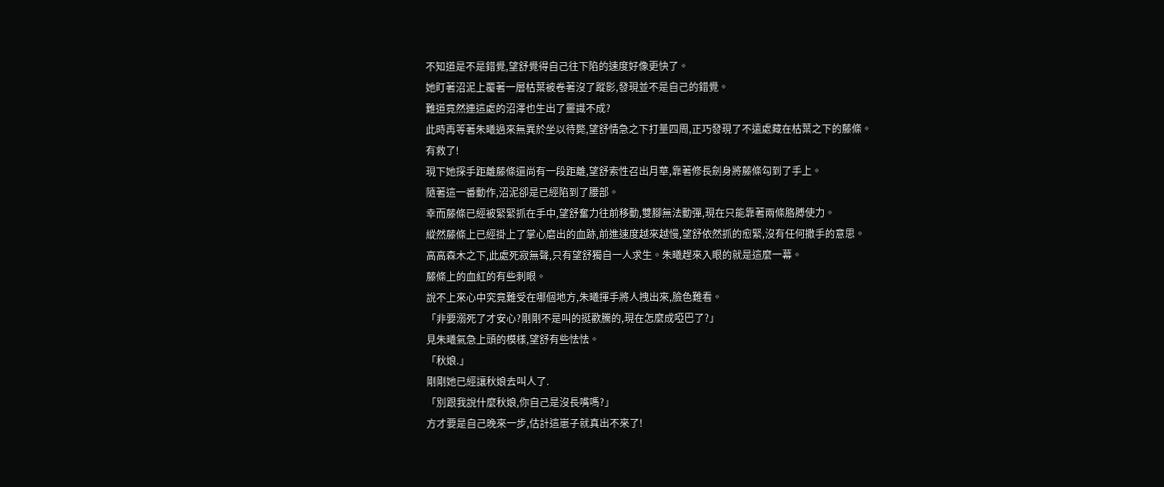不知道是不是錯覺,望舒覺得自己往下陷的速度好像更快了。
她盯著沼泥上覆著一層枯葉被卷著沒了蹤影,發現並不是自己的錯覺。
難道竟然連這處的沼澤也生出了靈識不成?
此時再等著朱曦過來無異於坐以待斃,望舒情急之下打量四周,正巧發現了不遠處藏在枯葉之下的藤條。
有救了!
現下她探手距離藤條還尚有一段距離,望舒索性召出月華,靠著修長劍身將藤條勾到了手上。
隨著這一番動作,沼泥卻是已經陷到了腰部。
幸而藤條已經被緊緊抓在手中,望舒奮力往前移動,雙腳無法動彈,現在只能靠著兩條胳膊使力。
縱然藤條上已經掛上了掌心磨出的血跡,前進速度越來越慢,望舒依然抓的愈緊,沒有任何撒手的意思。
高高森木之下,此處死寂無聲,只有望舒獨自一人求生。朱曦趕來入眼的就是這麼一幕。
藤條上的血紅的有些刺眼。
說不上來心中究竟難受在哪個地方,朱曦揮手將人拽出來,臉色難看。
「非要溺死了才安心?剛剛不是叫的挺歡騰的,現在怎麼成啞巴了?」
見朱曦氣急上頭的模樣,望舒有些怯怯。
「秋娘.」
剛剛她已經讓秋娘去叫人了.
「別跟我說什麼秋娘,你自己是沒長嘴嗎?」
方才要是自己晚來一步,估計這崽子就真出不來了!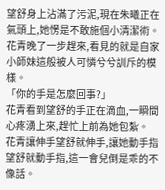望舒身上沾滿了污泥,現在朱曦正在氣頭上,她愣是不敢施個小清潔術。
花青晚了一步趕來,看見的就是自家小師妹這般被人可憐兮兮訓斥的模樣。
「你的手是怎麼回事?」
花青看到望舒的手正在滴血,一瞬間心疼湧上來,趕忙上前為她包紮。
花青讓伸手望舒就伸手,讓她動手指望舒就動手指,這一會兒倒是乖的不像話。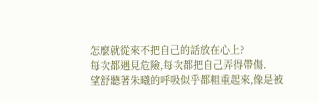怎麼就從來不把自己的話放在心上?
每次都遇見危險,每次都把自己弄得帶傷.
望舒聽著朱曦的呼吸似乎都粗重起來,像是被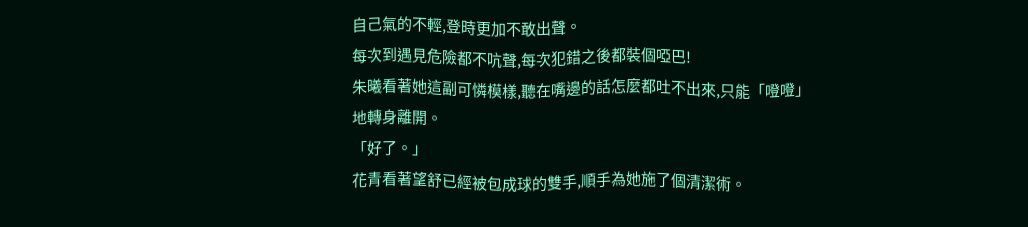自己氣的不輕,登時更加不敢出聲。
每次到遇見危險都不吭聲,每次犯錯之後都裝個啞巴!
朱曦看著她這副可憐模樣,聽在嘴邊的話怎麼都吐不出來,只能「噔噔」地轉身離開。
「好了。」
花青看著望舒已經被包成球的雙手,順手為她施了個清潔術。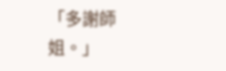「多謝師姐。」